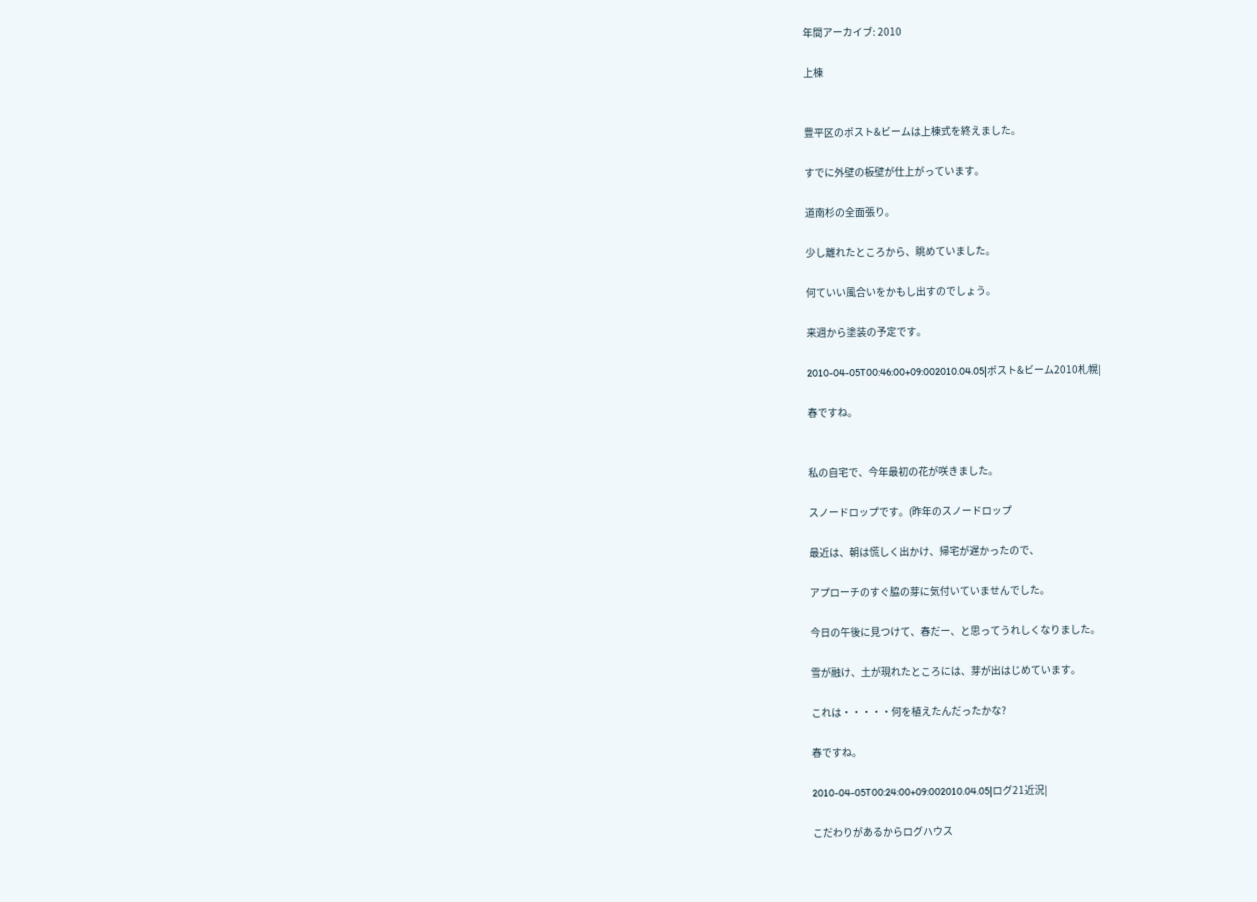年間アーカイブ: 2010

上棟


豊平区のポスト&ビームは上棟式を終えました。

すでに外壁の板壁が仕上がっています。

道南杉の全面張り。

少し離れたところから、眺めていました。

何ていい風合いをかもし出すのでしょう。

来週から塗装の予定です。

2010-04-05T00:46:00+09:002010.04.05|ポスト&ビーム2010札幌|

春ですね。


私の自宅で、今年最初の花が咲きました。

スノードロップです。(昨年のスノードロップ

最近は、朝は慌しく出かけ、帰宅が遅かったので、

アプローチのすぐ脇の芽に気付いていませんでした。

今日の午後に見つけて、春だー、と思ってうれしくなりました。

雪が融け、土が現れたところには、芽が出はじめています。

これは・・・・・何を植えたんだったかな?

春ですね。

2010-04-05T00:24:00+09:002010.04.05|ログ21近況|

こだわりがあるからログハウス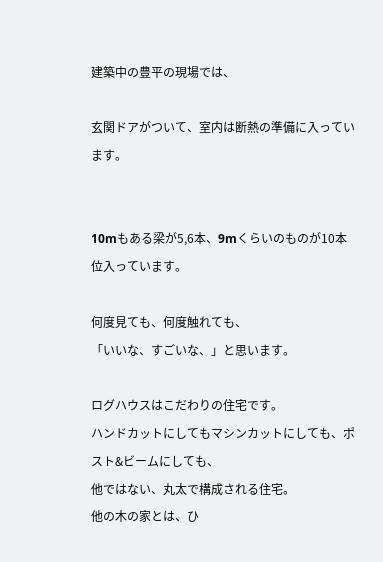建築中の豊平の現場では、

玄関ドアがついて、室内は断熱の準備に入っています。


10mもある梁が5,6本、9mくらいのものが10本位入っています。

何度見ても、何度触れても、
「いいな、すごいな、」と思います。

ログハウスはこだわりの住宅です。
ハンドカットにしてもマシンカットにしても、ポスト&ビームにしても、
他ではない、丸太で構成される住宅。
他の木の家とは、ひ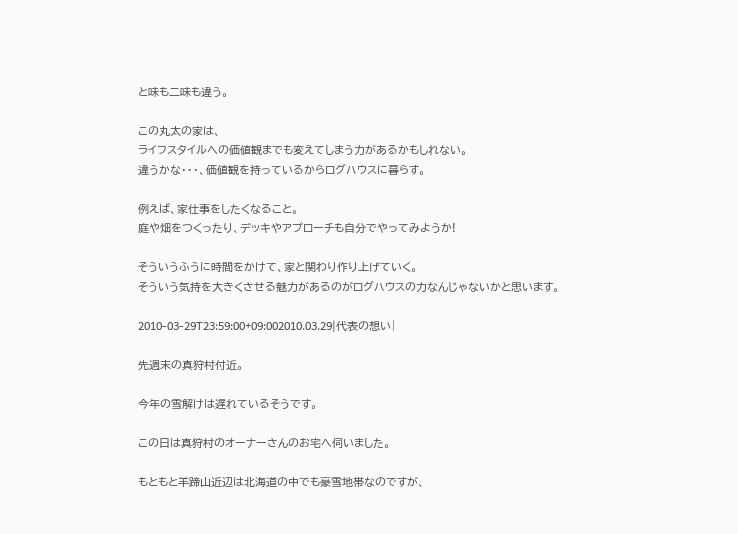と味も二味も違う。

この丸太の家は、
ライフスタイルへの価値観までも変えてしまう力があるかもしれない。
違うかな・・・、価値観を持っているからログハウスに暮らす。

例えば、家仕事をしたくなること。
庭や畑をつくったり、デッキやアプローチも自分でやってみようか!

そういうふうに時間をかけて、家と関わり作り上げていく。
そういう気持を大きくさせる魅力があるのがログハウスの力なんじゃないかと思います。

2010-03-29T23:59:00+09:002010.03.29|代表の想い|

先週末の真狩村付近。

今年の雪解けは遅れているそうです。

この日は真狩村のオーナーさんのお宅へ伺いました。

もともと羊蹄山近辺は北海道の中でも豪雪地帯なのですが、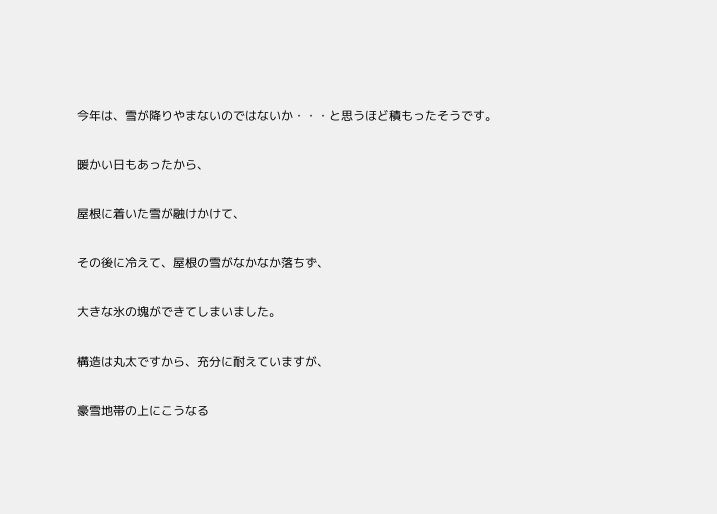今年は、雪が降りやまないのではないか・・・と思うほど積もったそうです。

暖かい日もあったから、

屋根に着いた雪が融けかけて、

その後に冷えて、屋根の雪がなかなか落ちず、

大きな氷の塊ができてしまいました。

構造は丸太ですから、充分に耐えていますが、

豪雪地帯の上にこうなる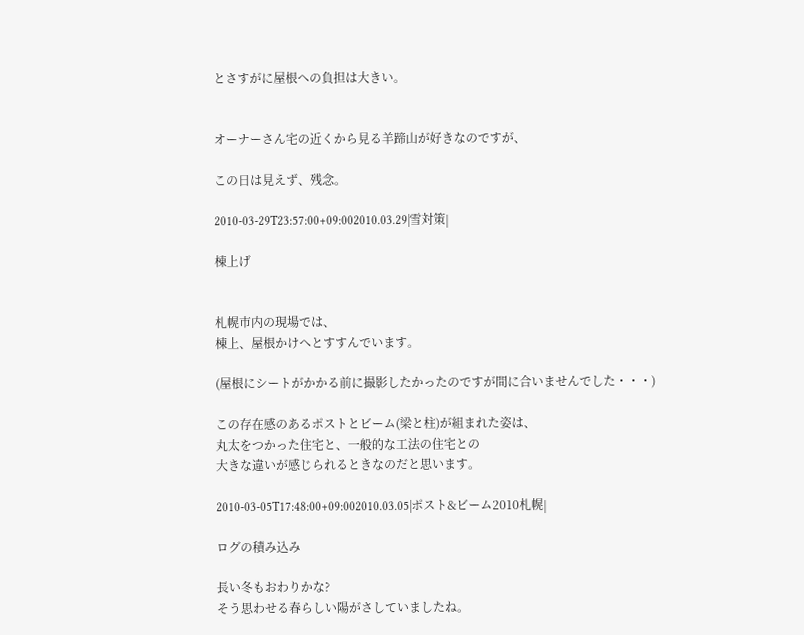とさすがに屋根への負担は大きい。


オーナーさん宅の近くから見る羊蹄山が好きなのですが、

この日は見えず、残念。

2010-03-29T23:57:00+09:002010.03.29|雪対策|

棟上げ


札幌市内の現場では、
棟上、屋根かけへとすすんでいます。

(屋根にシートがかかる前に撮影したかったのですが間に合いませんでした・・・)

この存在感のあるポストとビーム(梁と柱)が組まれた姿は、
丸太をつかった住宅と、一般的な工法の住宅との
大きな違いが感じられるときなのだと思います。

2010-03-05T17:48:00+09:002010.03.05|ポスト&ビーム2010札幌|

ログの積み込み

長い冬もおわりかな?
そう思わせる春らしい陽がさしていましたね。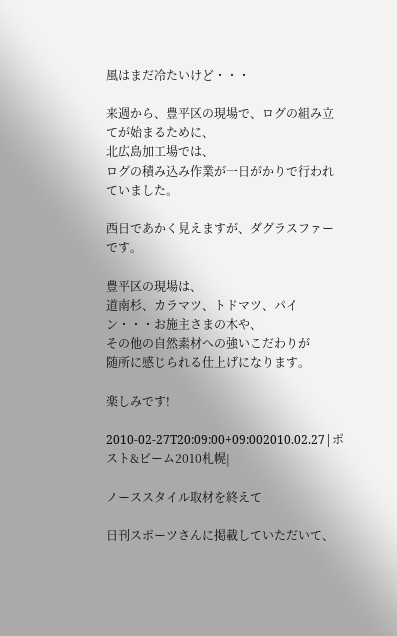風はまだ冷たいけど・・・

来週から、豊平区の現場で、ログの組み立てが始まるために、
北広島加工場では、
ログの積み込み作業が一日がかりで行われていました。

西日であかく見えますが、ダグラスファーです。

豊平区の現場は、
道南杉、カラマツ、トドマツ、パイン・・・お施主さまの木や、
その他の自然素材への強いこだわりが
随所に感じられる仕上げになります。

楽しみです!

2010-02-27T20:09:00+09:002010.02.27|ポスト&ビーム2010札幌|

ノーススタイル取材を終えて

日刊スポーツさんに掲載していただいて、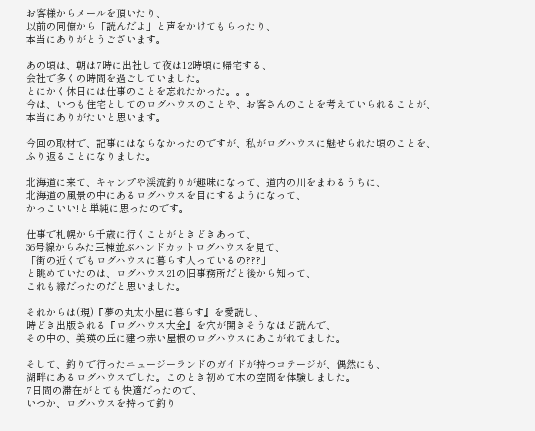お客様からメールを頂いたり、
以前の同僚から「読んだよ」と声をかけてもらったり、
本当にありがとうございます。

あの頃は、朝は7時に出社して夜は12時頃に帰宅する、
会社で多くの時間を過ごしていました。
とにかく休日には仕事のことを忘れたかった。。。
今は、いつも住宅としてのログハウスのことや、お客さんのことを考えていられることが、
本当にありがたいと思います。

今回の取材で、記事にはならなかったのですが、私がログハウスに魅せられた頃のことを、
ふり返ることになりました。

北海道に来て、キャンプや渓流釣りが趣味になって、道内の川をまわるうちに、
北海道の風景の中にあるログハウスを目にするようになって、
かっこいい!と単純に思ったのです。

仕事で札幌から千歳に行くことがときどきあって、
36号線からみた三棟並ぶハンドカットログハウスを見て、
「街の近くでもログハウスに暮らす人っているの???」
と眺めていたのは、ログハウス21の旧事務所だと後から知って、
これも縁だったのだと思いました。

それからは(現)『夢の丸太小屋に暮らす』を愛読し、
時どき出版される『ログハウス大全』を穴が開きそうなほど読んで、
その中の、美瑛の丘に建つ赤い屋根のログハウスにあこがれてました。

そして、釣りで行ったニュージーランドのガイドが持つコテージが、偶然にも、
湖畔にあるログハウスでした。このとき初めて木の空間を体験しました。
7日間の滞在がとても快適だったので、
いつか、ログハウスを持って釣り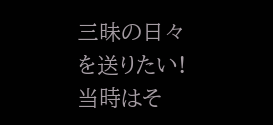三昧の日々を送りたい!
当時はそ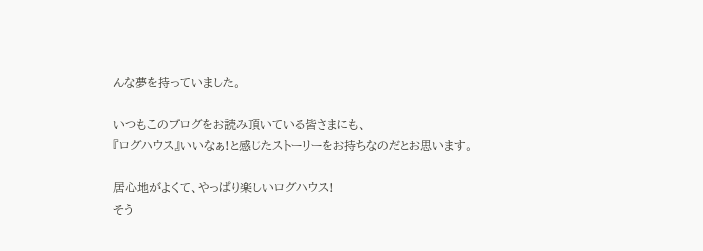んな夢を持っていました。

いつもこのブログをお読み頂いている皆さまにも、
『ログハウス』いいなぁ!と感じたストーリーをお持ちなのだとお思います。

居心地がよくて、やっぱり楽しいログハウス!
そう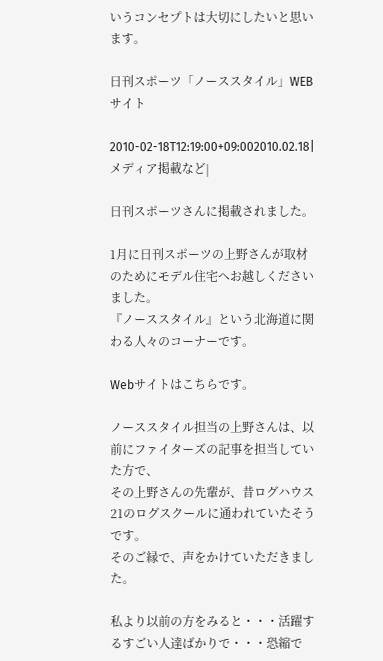いうコンセプトは大切にしたいと思います。

日刊スポーツ「ノーススタイル」WEBサイト

2010-02-18T12:19:00+09:002010.02.18|メディア掲載など|

日刊スポーツさんに掲載されました。

1月に日刊スポーツの上野さんが取材のためにモデル住宅へお越しくださいました。
『ノーススタイル』という北海道に関わる人々のコーナーです。

Webサイトはこちらです。

ノーススタイル担当の上野さんは、以前にファイターズの記事を担当していた方で、
その上野さんの先輩が、昔ログハウス21のログスクールに通われていたそうです。
そのご縁で、声をかけていただきました。

私より以前の方をみると・・・活躍するすごい人達ばかりで・・・恐縮で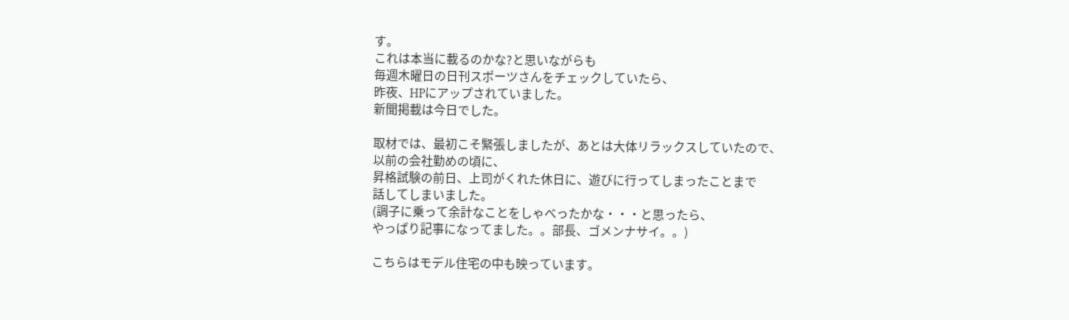す。
これは本当に載るのかな?と思いながらも
毎週木曜日の日刊スポーツさんをチェックしていたら、
昨夜、HPにアップされていました。
新聞掲載は今日でした。

取材では、最初こそ緊張しましたが、あとは大体リラックスしていたので、
以前の会社勤めの頃に、
昇格試験の前日、上司がくれた休日に、遊びに行ってしまったことまで
話してしまいました。
(調子に乗って余計なことをしゃべったかな・・・と思ったら、
やっぱり記事になってました。。部長、ゴメンナサイ。。)

こちらはモデル住宅の中も映っています。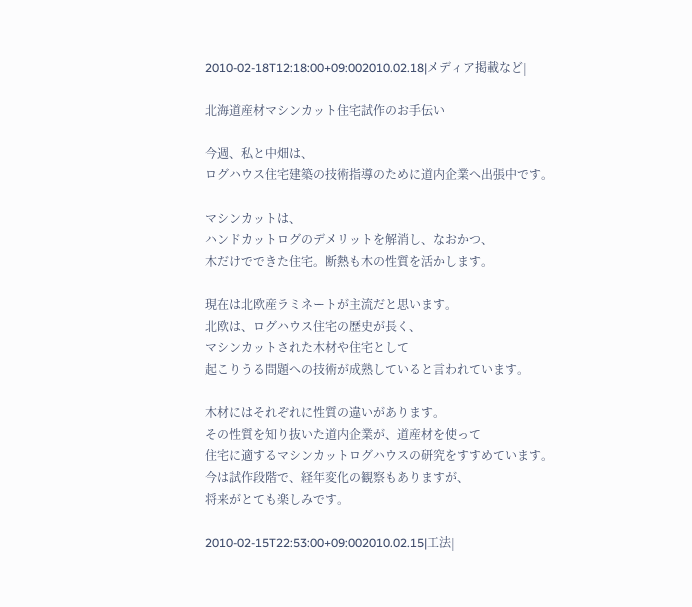2010-02-18T12:18:00+09:002010.02.18|メディア掲載など|

北海道産材マシンカット住宅試作のお手伝い

今週、私と中畑は、
ログハウス住宅建築の技術指導のために道内企業へ出張中です。

マシンカットは、
ハンドカットログのデメリットを解消し、なおかつ、
木だけでできた住宅。断熱も木の性質を活かします。

現在は北欧産ラミネートが主流だと思います。
北欧は、ログハウス住宅の歴史が長く、
マシンカットされた木材や住宅として
起こりうる問題への技術が成熟していると言われています。

木材にはそれぞれに性質の違いがあります。
その性質を知り抜いた道内企業が、道産材を使って
住宅に適するマシンカットログハウスの研究をすすめています。
今は試作段階で、経年変化の観察もありますが、
将来がとても楽しみです。

2010-02-15T22:53:00+09:002010.02.15|工法|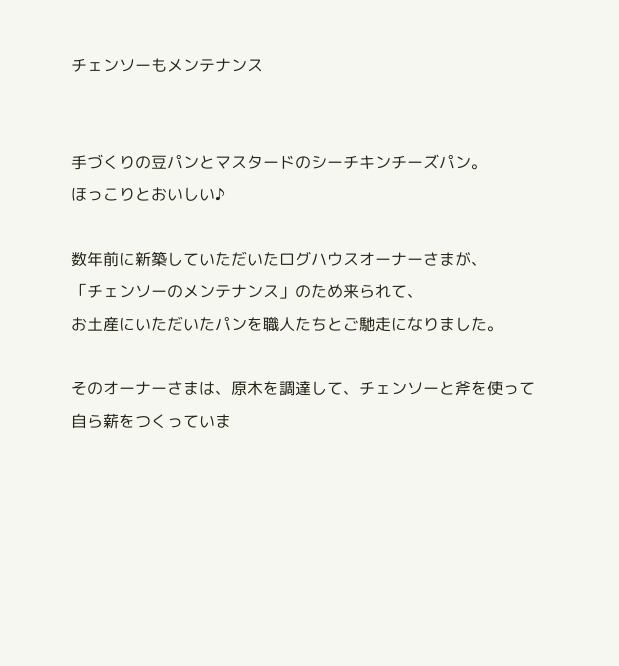チェンソーもメンテナンス


手づくりの豆パンとマスタードのシーチキンチーズパン。
ほっこりとおいしい♪

数年前に新築していただいたログハウスオーナーさまが、
「チェンソーのメンテナンス」のため来られて、
お土産にいただいたパンを職人たちとご馳走になりました。

そのオーナーさまは、原木を調達して、チェンソーと斧を使って
自ら薪をつくっていま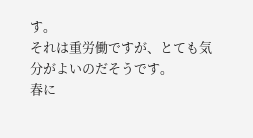す。
それは重労働ですが、とても気分がよいのだそうです。
春に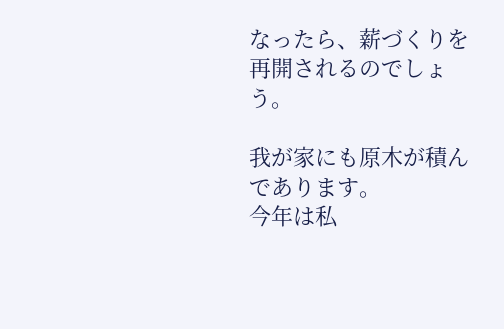なったら、薪づくりを再開されるのでしょう。

我が家にも原木が積んであります。
今年は私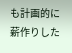も計画的に薪作りした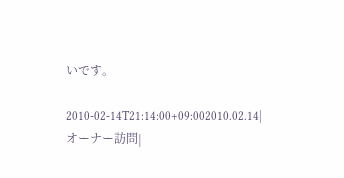いです。

2010-02-14T21:14:00+09:002010.02.14|オーナー訪問|